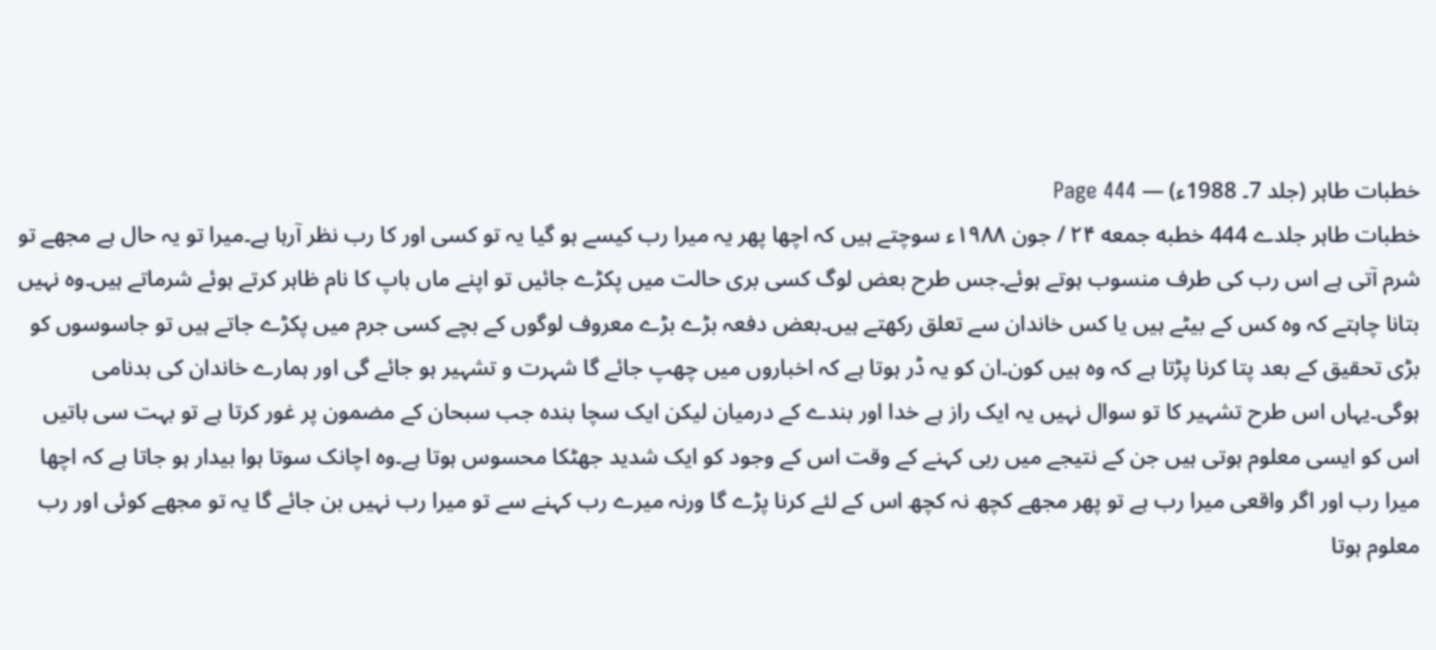خطبات طاہر (جلد 7۔ 1988ء) — Page 444
خطبات طاہر جلدے 444 خطبه جمعه ۲۴ / جون ۱۹۸۸ء سوچتے ہیں کہ اچھا پھر یہ میرا رب کیسے ہو گیا یہ تو کسی اور کا رب نظر آرہا ہے۔میرا تو یہ حال ہے مجھے تو شرم آتی ہے اس رب کی طرف منسوب ہوتے ہوئے۔جس طرح بعض لوگ کسی بری حالت میں پکڑے جائیں تو اپنے ماں باپ کا نام ظاہر کرتے ہوئے شرماتے ہیں۔وہ نہیں بتانا چاہتے کہ وہ کس کے بیٹے ہیں یا کس خاندان سے تعلق رکھتے ہیں۔بعض دفعہ بڑے بڑے معروف لوگوں کے بچے کسی جرم میں پکڑے جاتے ہیں تو جاسوسوں کو بڑی تحقیق کے بعد پتا کرنا پڑتا ہے کہ وہ ہیں کون۔ان کو یہ ڈر ہوتا ہے کہ اخباروں میں چھپ جائے گا شہرت و تشہیر ہو جائے گی اور ہمارے خاندان کی بدنامی ہوگی۔یہاں اس طرح تشہیر کا تو سوال نہیں یہ ایک راز ہے خدا اور بندے کے درمیان لیکن ایک سچا بندہ جب سبحان کے مضمون پر غور کرتا ہے تو بہت سی باتیں اس کو ایسی معلوم ہوتی ہیں جن کے نتیجے میں ربی کہنے کے وقت اس کے وجود کو ایک شدید جھٹکا محسوس ہوتا ہے۔وہ اچانک سوتا ہوا بیدار ہو جاتا ہے کہ اچھا میرا رب اور اگر واقعی میرا رب ہے تو پھر مجھے کچھ نہ کچھ اس کے لئے کرنا پڑے گا ورنہ میرے رب کہنے سے تو میرا رب نہیں بن جائے گا یہ تو مجھے کوئی اور رب معلوم ہوتا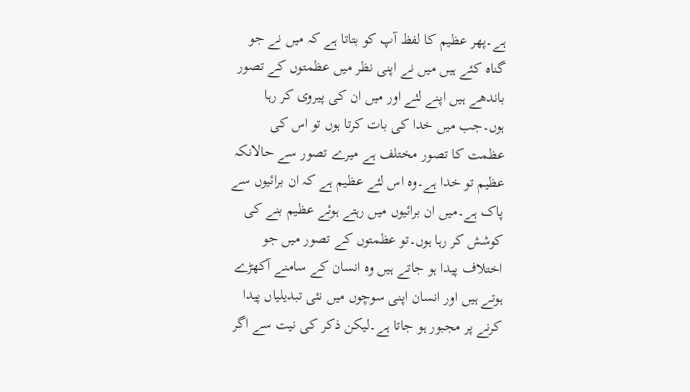ہے۔پھر عظیم کا لفظ آپ کو بتاتا ہے کہ میں نے جو گناہ کئے ہیں میں نے اپنی نظر میں عظمتوں کے تصور باندھے ہیں اپنے لئے اور میں ان کی پیروی کر رہا ہوں۔جب میں خدا کی بات کرتا ہوں تو اس کی عظمت کا تصور مختلف ہے میرے تصور سے حالانکہ عظیم تو خدا ہے۔وہ اس لئے عظیم ہے کہ ان برائیوں سے پاک ہے۔میں ان برائیوں میں رہتے ہوئے عظیم بنے کی کوشش کر رہا ہوں۔تو عظمتوں کے تصور میں جو اختلاف پیدا ہو جاتے ہیں وہ انسان کے سامنے آکھڑے ہوتے ہیں اور انسان اپنی سوچوں میں نئی تبدیلیاں پیدا کرنے پر مجبور ہو جاتا ہے۔لیکن ذکر کی نیت سے اگر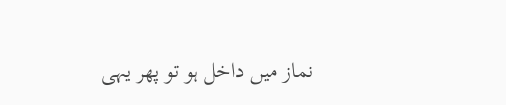نماز میں داخل ہو تو پھر یہی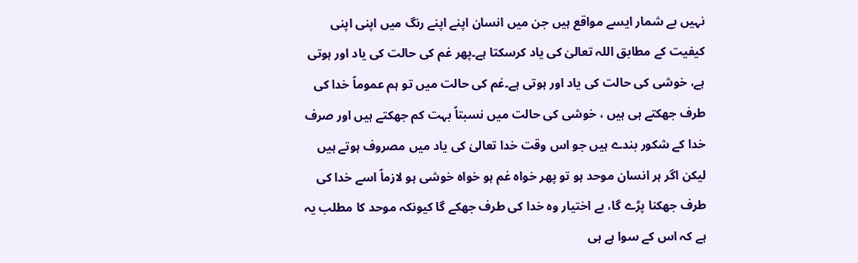نہیں بے شمار ایسے مواقع ہیں جن میں انسان اپنے اپنے رنگ میں اپنی اپنی کیفیت کے مطابق اللہ تعالیٰ کی یاد کرسکتا ہے۔پھر غم کی حالت کی یاد اور ہوتی ہے، خوشی کی حالت کی یاد اور ہوتی ہے۔غم کی حالت میں تو ہم عموماً خدا کی طرف جھکتے ہی ہیں ، خوشی کی حالت میں نسبتاً بہت کم جھکتے ہیں اور صرف خدا کے شکور بندے ہیں جو اس وقت خدا تعالیٰ کی یاد میں مصروف ہوتے ہیں لیکن اگر ہر انسان موحد ہو تو پھر خواہ غم ہو خواہ خوشی ہو لازماً اسے خدا کی طرف جھکنا پڑے گا، بے اختیار وہ خدا کی طرف جھکے گا کیونکہ موحد کا مطلب یہ ہے کہ اس کے سوا ہے ہی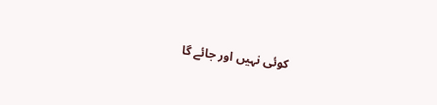کوئی نہیں اور جائے گا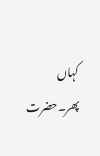کہاں پھر۔حضرت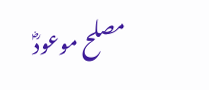مصلح موعودؓ